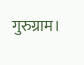गुरुग्राम।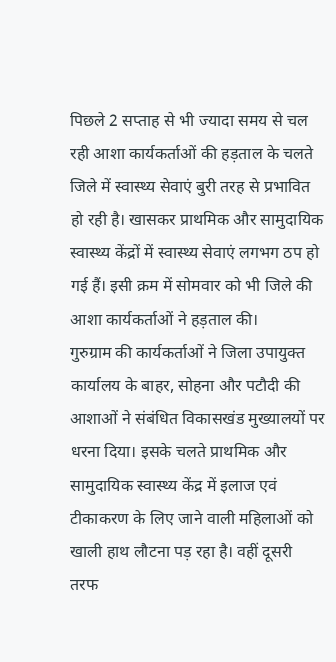पिछले 2 सप्ताह से भी ज्यादा समय से चल रही आशा कार्यकर्ताओं की हड़ताल के चलते जिले में स्वास्थ्य सेवाएं बुरी तरह से प्रभावित हो रही है। खासकर प्राथमिक और सामुदायिक स्वास्थ्य केंद्रों में स्वास्थ्य सेवाएं लगभग ठप हो गई हैं। इसी क्रम में सोमवार को भी जिले की आशा कार्यकर्ताओं ने हड़ताल की।
गुरुग्राम की कार्यकर्ताओं ने जिला उपायुक्त कार्यालय के बाहर, सोहना और पटौदी की आशाओं ने संबंधित विकासखंड मुख्यालयों पर धरना दिया। इसके चलते प्राथमिक और सामुदायिक स्वास्थ्य केंद्र में इलाज एवं टीकाकरण के लिए जाने वाली महिलाओं को खाली हाथ लौटना पड़ रहा है। वहीं दूसरी तरफ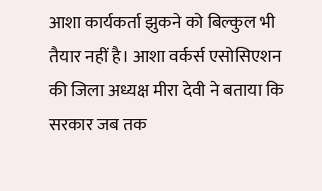आशा कार्यकर्ता झुकने को बिल्कुल भी तैयार नहीं है। आशा वर्कर्स एसोसिएशन की जिला अध्यक्ष मीरा देवी ने बताया कि सरकार जब तक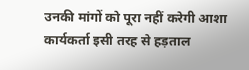उनकी मांगों को पूरा नहीं करेगी आशा कार्यकर्ता इसी तरह से हड़ताल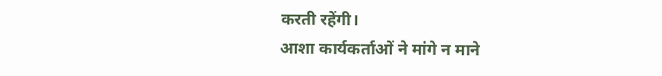करती रहेंगी।
आशा कार्यकर्ताओं ने मांगे न माने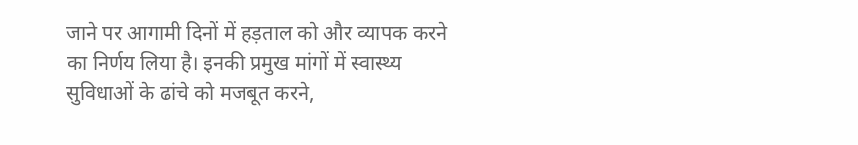जाने पर आगामी दिनों में हड़ताल को और व्यापक करने का निर्णय लिया है। इनकी प्रमुख मांगों में स्वास्थ्य सुविधाओं के ढांचे को मजबूत करने,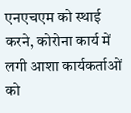एनएचएम को स्थाई करने, कोरोना कार्य में लगी आशा कार्यकर्ताओं को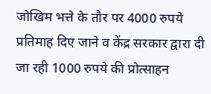जोखिम भत्ते के तौर पर 4000 रुपये प्रतिमाह दिए जाने व केंद्र सरकार द्वारा दी जा रही 1000 रुपये की प्रोत्साहन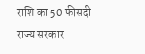राशि का 50 फीसदी राज्य सरकार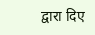द्वारा दिए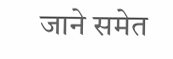जाने समेत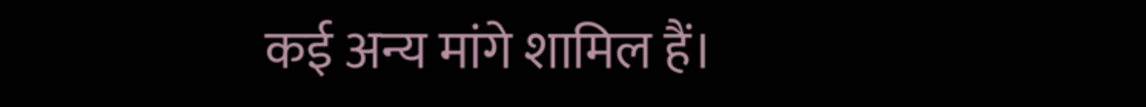कई अन्य मांगे शामिल हैं।